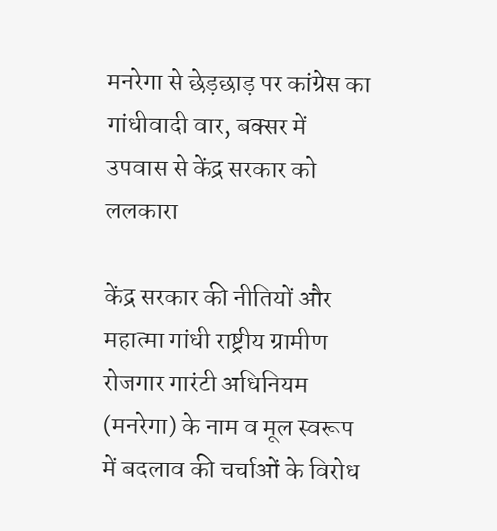मनरेगा से छेड़छाड़ पर कांग्रेस का गांधीवादी वार, बक्सर में उपवास से केंद्र सरकार को ललकारा

केंद्र सरकार की नीतियों और महात्मा गांधी राष्ट्रीय ग्रामीण रोजगार गारंटी अधिनियम (मनरेगा) के नाम व मूल स्वरूप में बदलाव की चर्चाओं के विरोध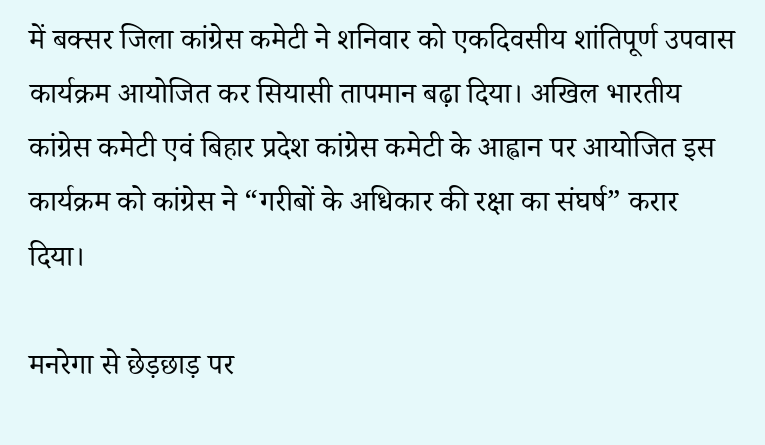में बक्सर जिला कांग्रेस कमेटी ने शनिवार को एकदिवसीय शांतिपूर्ण उपवास कार्यक्रम आयोजित कर सियासी तापमान बढ़ा दिया। अखिल भारतीय कांग्रेस कमेटी एवं बिहार प्रदेश कांग्रेस कमेटी के आह्वान पर आयोजित इस कार्यक्रम को कांग्रेस ने “गरीबों के अधिकार की रक्षा का संघर्ष” करार दिया।

मनरेगा से छेड़छाड़ पर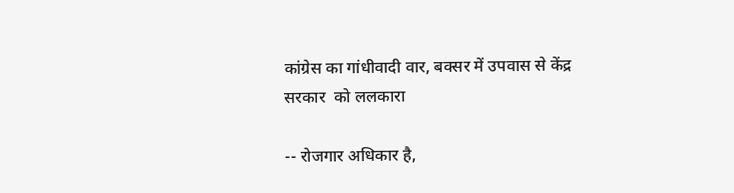कांग्रेस का गांधीवादी वार, बक्सर में उपवास से केंद्र सरकार  को ललकारा

-- रोजगार अधिकार है,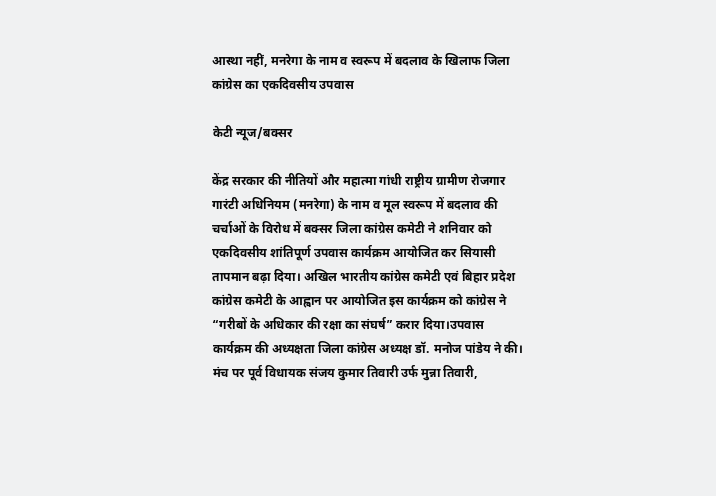आस्था नहीं, मनरेगा के नाम व स्वरूप में बदलाव के खिलाफ जिला कांग्रेस का एकदिवसीय उपवास

केटी न्यूज/बक्सर

केंद्र सरकार की नीतियों और महात्मा गांधी राष्ट्रीय ग्रामीण रोजगार गारंटी अधिनियम (मनरेगा) के नाम व मूल स्वरूप में बदलाव की चर्चाओं के विरोध में बक्सर जिला कांग्रेस कमेटी ने शनिवार को एकदिवसीय शांतिपूर्ण उपवास कार्यक्रम आयोजित कर सियासी तापमान बढ़ा दिया। अखिल भारतीय कांग्रेस कमेटी एवं बिहार प्रदेश कांग्रेस कमेटी के आह्वान पर आयोजित इस कार्यक्रम को कांग्रेस ने “गरीबों के अधिकार की रक्षा का संघर्ष” करार दिया।उपवास कार्यक्रम की अध्यक्षता जिला कांग्रेस अध्यक्ष डॉ. मनोज पांडेय ने की। मंच पर पूर्व विधायक संजय कुमार तिवारी उर्फ मुन्ना तिवारी,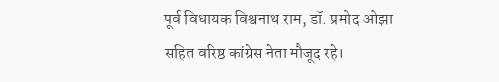पूर्व विधायक विश्वनाथ राम, डॉ. प्रमोद ओझा सहित वरिष्ठ कांग्रेस नेता मौजूद रहे।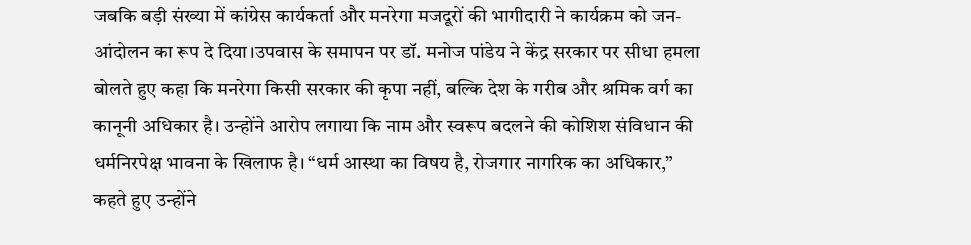जबकि बड़ी संख्या में कांग्रेस कार्यकर्ता और मनरेगा मजदूरों की भागीदारी ने कार्यक्रम को जन-आंदोलन का रूप दे दिया।उपवास के समापन पर डॉ. मनोज पांडेय ने केंद्र सरकार पर सीधा हमला बोलते हुए कहा कि मनरेगा किसी सरकार की कृपा नहीं, बल्कि देश के गरीब और श्रमिक वर्ग का कानूनी अधिकार है। उन्होंने आरोप लगाया कि नाम और स्वरूप बदलने की कोशिश संविधान की धर्मनिरपेक्ष भावना के खिलाफ है। “धर्म आस्था का विषय है, रोजगार नागरिक का अधिकार,” कहते हुए उन्होंने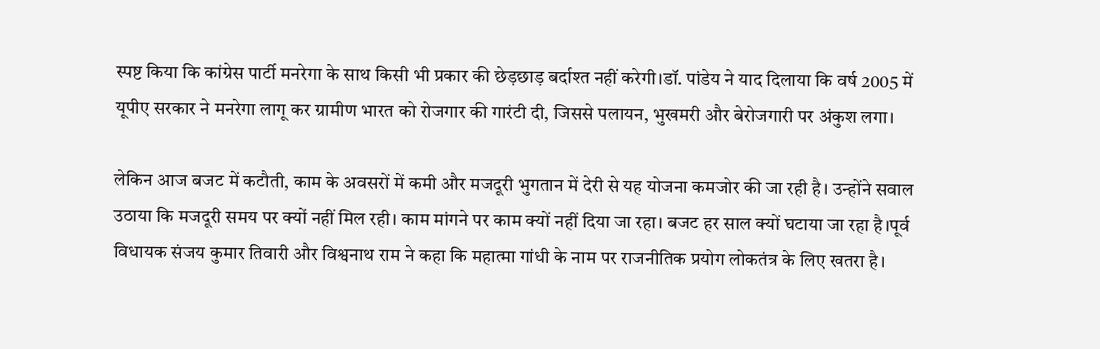स्पष्ट किया कि कांग्रेस पार्टी मनरेगा के साथ किसी भी प्रकार की छेड़छाड़ बर्दाश्त नहीं करेगी।डॉ. पांडेय ने याद दिलाया कि वर्ष 2005 में यूपीए सरकार ने मनरेगा लागू कर ग्रामीण भारत को रोजगार की गारंटी दी, जिससे पलायन, भुखमरी और बेरोजगारी पर अंकुश लगा।

लेकिन आज बजट में कटौती, काम के अवसरों में कमी और मजदूरी भुगतान में देरी से यह योजना कमजोर की जा रही है। उन्होंने सवाल उठाया कि मजदूरी समय पर क्यों नहीं मिल रही। काम मांगने पर काम क्यों नहीं दिया जा रहा। बजट हर साल क्यों घटाया जा रहा है।पूर्व विधायक संजय कुमार तिवारी और विश्वनाथ राम ने कहा कि महात्मा गांधी के नाम पर राजनीतिक प्रयोग लोकतंत्र के लिए खतरा है।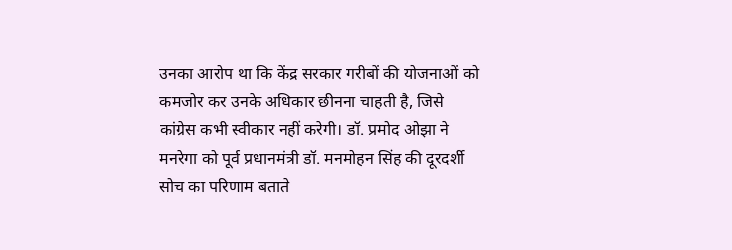उनका आरोप था कि केंद्र सरकार गरीबों की योजनाओं को कमजोर कर उनके अधिकार छीनना चाहती है, जिसे कांग्रेस कभी स्वीकार नहीं करेगी। डॉ. प्रमोद ओझा ने मनरेगा को पूर्व प्रधानमंत्री डॉ. मनमोहन सिंह की दूरदर्शी सोच का परिणाम बताते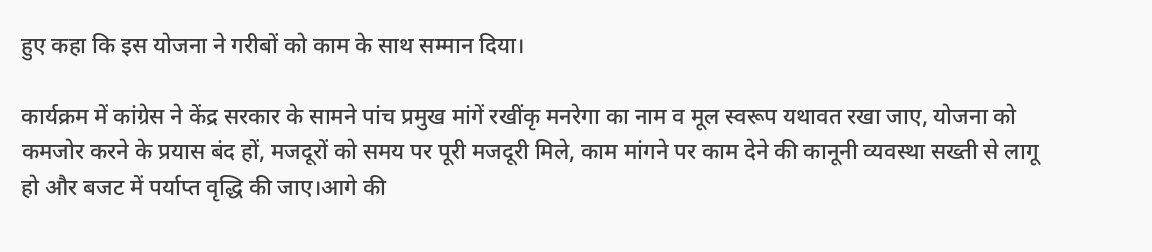हुए कहा कि इस योजना ने गरीबों को काम के साथ सम्मान दिया।

कार्यक्रम में कांग्रेस ने केंद्र सरकार के सामने पांच प्रमुख मांगें रखींकृ मनरेगा का नाम व मूल स्वरूप यथावत रखा जाए, योजना को कमजोर करने के प्रयास बंद हों, मजदूरों को समय पर पूरी मजदूरी मिले, काम मांगने पर काम देने की कानूनी व्यवस्था सख्ती से लागू हो और बजट में पर्याप्त वृद्धि की जाए।आगे की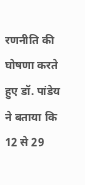रणनीति की घोषणा करते हुए डॉ. पांडेय ने बताया कि 12 से 29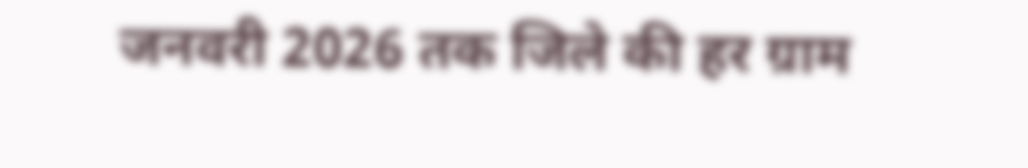जनवरी 2026 तक जिले की हर ग्राम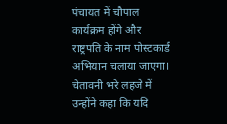पंचायत में चौपाल कार्यक्रम होंगे और राष्ट्रपति के नाम पोस्टकार्ड अभियान चलाया जाएगा। चेतावनी भरे लहजे में उन्होंने कहा कि यदि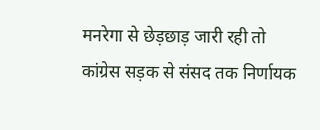मनरेगा से छेड़छाड़ जारी रही तो कांग्रेस सड़क से संसद तक निर्णायक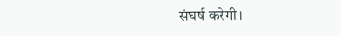संघर्ष करेगी।